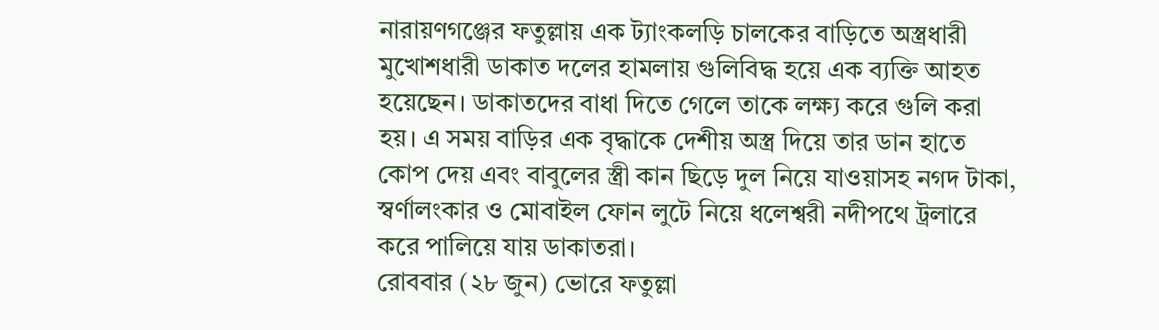নারায়ণগঞ্জের ফতুল্লায় এক ট্যাংকলড়ি চালকের বাড়িতে অস্ত্রধারী মুখোশধারী ডাকাত দলের হামলায় গুলিবিদ্ধ হয়ে এক ব্যক্তি আহত হয়েছেন। ডাকাতদের বাধা দিতে গেলে তাকে লক্ষ্য করে গুলি করা হয়। এ সময় বাড়ির এক বৃদ্ধাকে দেশীয় অস্ত্র দিয়ে তার ডান হাতে কোপ দেয় এবং বাবুলের স্ত্রী কান ছিড়ে দুল নিয়ে যাওয়াসহ নগদ টাকা, স্বর্ণালংকার ও মোবাইল ফোন লুটে নিয়ে ধলেশ্বরী নদীপথে ট্রলারে করে পালিয়ে যায় ডাকাতরা।
রোববার (২৮ জুন) ভোরে ফতুল্লা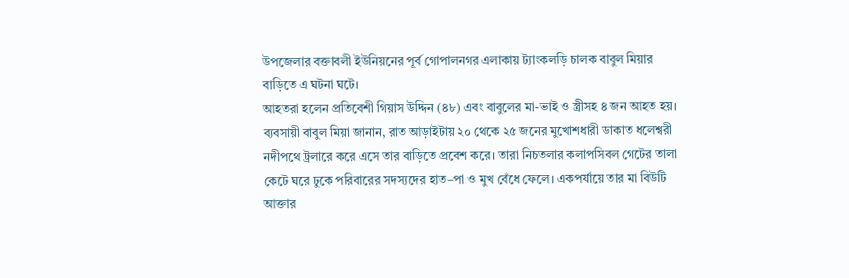উপজেলার বক্তাবলী ইউনিয়নের পূর্ব গোপালনগর এলাকায় ট্যাংকলড়ি চালক বাবুল মিয়ার বাড়িতে এ ঘটনা ঘটে।
আহতরা হলেন প্রতিবেশী গিয়াস উদ্দিন (৪৮) এবং বাবুলের মা-ভাই ও স্ত্রীসহ ৪ জন আহত হয়।
ব্যবসায়ী বাবুল মিয়া জানান, রাত আড়াইটায় ২০ থেকে ২৫ জনের মুখোশধারী ডাকাত ধলেশ্বরী নদীপথে ট্রলারে করে এসে তার বাড়িতে প্রবেশ করে। তারা নিচতলার কলাপসিবল গেটের তালা কেটে ঘরে ঢুকে পরিবারের সদস্যদের হাত–পা ও মুখ বেঁধে ফেলে। একপর্যায়ে তার মা বিউটি আক্তার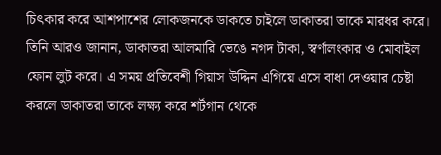চিৎকার করে আশপাশের লোকজনকে ডাকতে চাইলে ডাকাতরা তাকে মারধর করে।
তিনি আরও জানান, ডাকাতরা আলমারি ভেঙে নগদ টাকা, স্বর্ণালংকার ও মোবাইল ফোন লুট করে। এ সময় প্রতিবেশী গিয়াস উদ্দিন এগিয়ে এসে বাধা দেওয়ার চেষ্টা করলে ডাকাতরা তাকে লক্ষ্য করে শর্টগান থেকে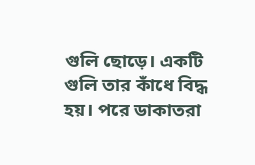গুলি ছোড়ে। একটি গুলি তার কাঁধে বিদ্ধ হয়। পরে ডাকাতরা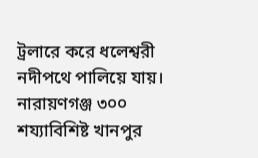ট্রলারে করে ধলেশ্বরী নদীপথে পালিয়ে যায়।
নারায়ণগঞ্জ ৩০০ শয্যাবিশিষ্ট খানপুর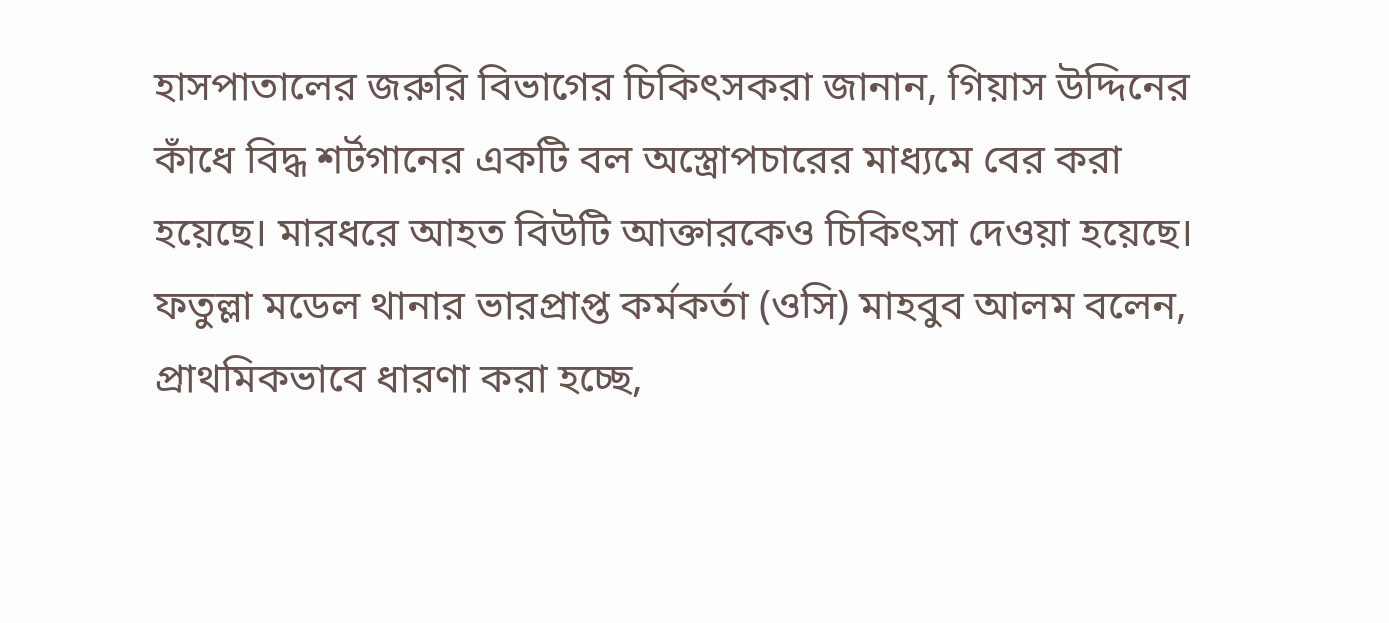হাসপাতালের জরুরি বিভাগের চিকিৎসকরা জানান, গিয়াস উদ্দিনের কাঁধে বিদ্ধ শর্টগানের একটি বল অস্ত্রোপচারের মাধ্যমে বের করা হয়েছে। মারধরে আহত বিউটি আক্তারকেও চিকিৎসা দেওয়া হয়েছে।
ফতুল্লা মডেল থানার ভারপ্রাপ্ত কর্মকর্তা (ওসি) মাহবুব আলম বলেন, প্রাথমিকভাবে ধারণা করা হচ্ছে,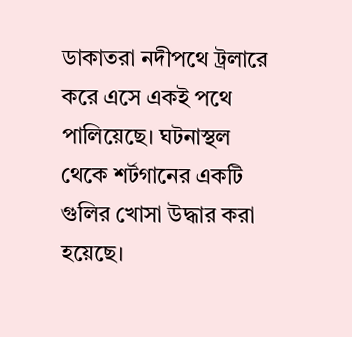ডাকাতরা নদীপথে ট্রলারে করে এসে একই পথে পালিয়েছে। ঘটনাস্থল থেকে শর্টগানের একটি গুলির খোসা উদ্ধার করা হয়েছে।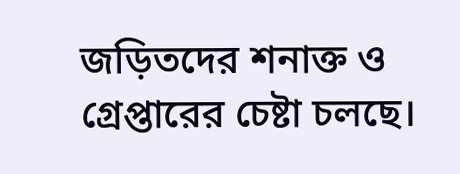জড়িতদের শনাক্ত ও গ্রেপ্তারের চেষ্টা চলছে।